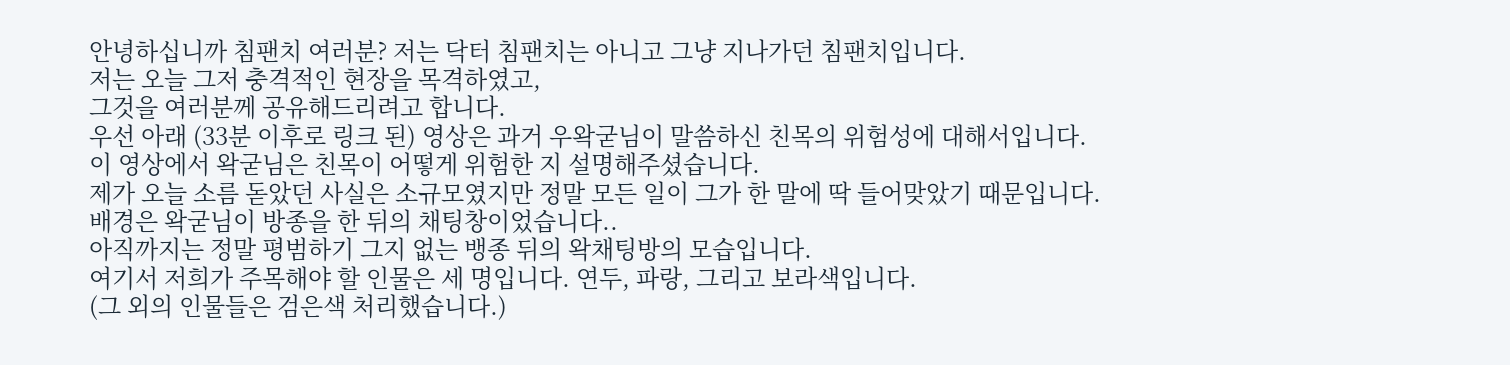안녕하십니까 침팬치 여러분? 저는 닥터 침팬치는 아니고 그냥 지나가던 침팬치입니다.
저는 오늘 그저 충격적인 현장을 목격하였고,
그것을 여러분께 공유해드리려고 합니다.
우선 아래 (33분 이후로 링크 된) 영상은 과거 우왁굳님이 말씀하신 친목의 위험성에 대해서입니다.
이 영상에서 왁굳님은 친목이 어떻게 위험한 지 설명해주셨습니다.
제가 오늘 소름 돋았던 사실은 소규모였지만 정말 모든 일이 그가 한 말에 딱 들어맞았기 때문입니다.
배경은 왁굳님이 방종을 한 뒤의 채팅창이었습니다..
아직까지는 정말 평범하기 그지 없는 뱅종 뒤의 왁채팅방의 모습입니다.
여기서 저희가 주목해야 할 인물은 세 명입니다. 연두, 파랑, 그리고 보라색입니다.
(그 외의 인물들은 검은색 처리했습니다.)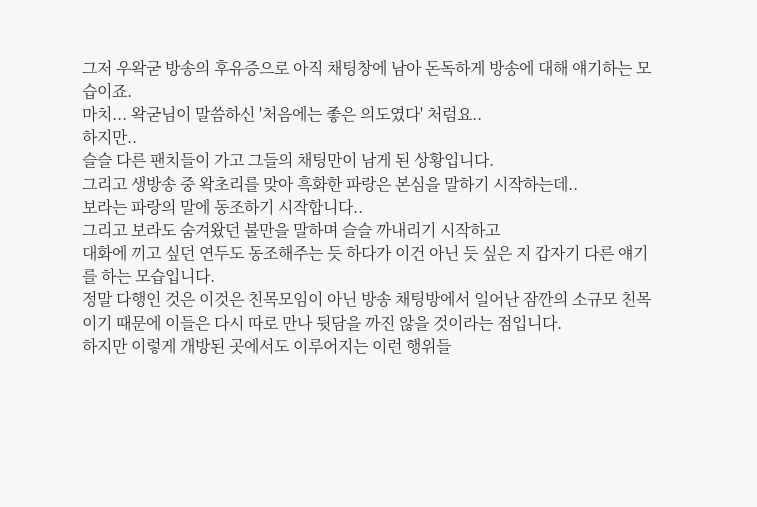그저 우왁굳 방송의 후유증으로 아직 채팅창에 남아 돈독하게 방송에 대해 얘기하는 모습이죠.
마치... 왁굳님이 말씀하신 '처음에는 좋은 의도였다' 처럼요..
하지만..
슬슬 다른 팬치들이 가고 그들의 채팅만이 남게 된 상황입니다.
그리고 생방송 중 왁초리를 맞아 흑화한 파랑은 본심을 말하기 시작하는데..
보라는 파랑의 말에 동조하기 시작합니다..
그리고 보라도 숨겨왔던 불만을 말하며 슬슬 까내리기 시작하고
대화에 끼고 싶던 연두도 동조해주는 듯 하다가 이건 아닌 듯 싶은 지 갑자기 다른 얘기를 하는 모습입니다.
정말 다행인 것은 이것은 친목모임이 아닌 방송 채팅방에서 일어난 잠깐의 소규모 친목이기 때문에 이들은 다시 따로 만나 뒷담을 까진 않을 것이라는 점입니다.
하지만 이렇게 개방된 곳에서도 이루어지는 이런 행위들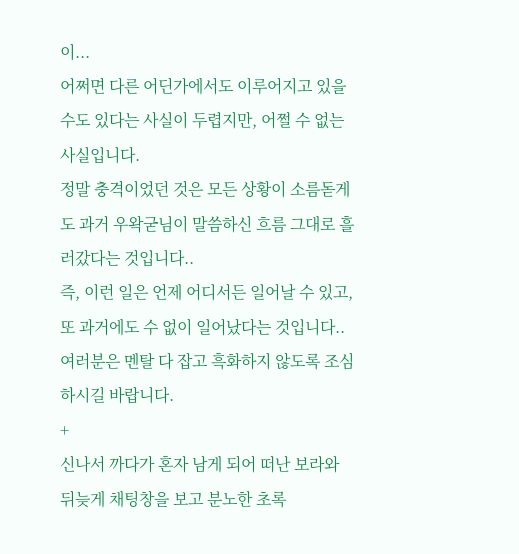이...
어쩌면 다른 어딘가에서도 이루어지고 있을 수도 있다는 사실이 두렵지만, 어쩔 수 없는 사실입니다.
정말 충격이었던 것은 모든 상황이 소름돋게도 과거 우왁굳님이 말씀하신 흐름 그대로 흘러갔다는 것입니다..
즉, 이런 일은 언제 어디서든 일어날 수 있고, 또 과거에도 수 없이 일어났다는 것입니다..
여러분은 멘탈 다 잡고 흑화하지 않도록 조심하시길 바랍니다.
+
신나서 까다가 혼자 남게 되어 떠난 보라와
뒤늦게 채팅창을 보고 분노한 초록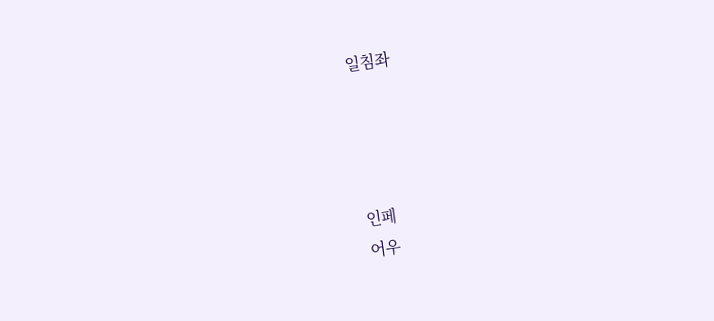일침좌




인페
어우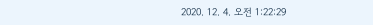2020. 12. 4. 오전 1:22:29